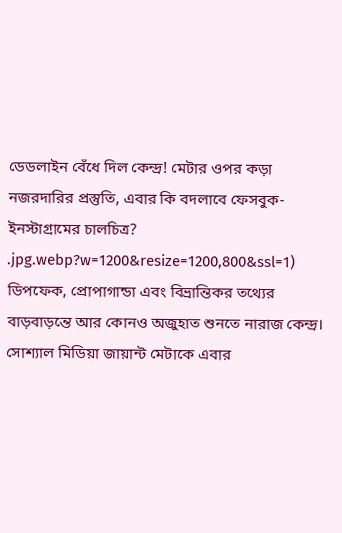ডেডলাইন বেঁধে দিল কেন্দ্র! মেটার ওপর কড়া নজরদারির প্রস্তুতি, এবার কি বদলাবে ফেসবুক-ইনস্টাগ্রামের চালচিত্র?
.jpg.webp?w=1200&resize=1200,800&ssl=1)
ডিপফেক, প্রোপাগান্ডা এবং বিভ্রান্তিকর তথ্যের বাড়বাড়ন্তে আর কোনও অজুহাত শুনতে নারাজ কেন্দ্র। সোশ্যাল মিডিয়া জায়ান্ট মেটাকে এবার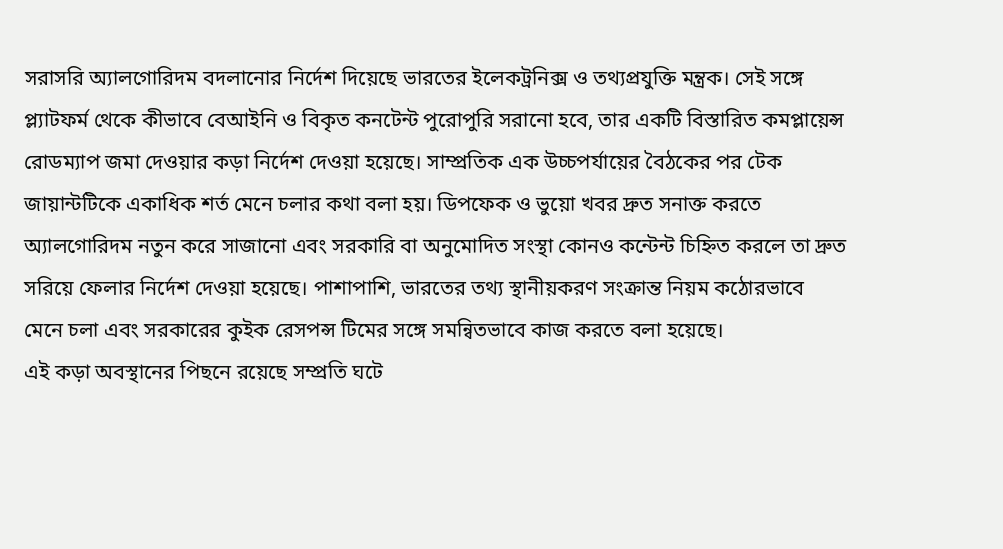সরাসরি অ্যালগোরিদম বদলানোর নির্দেশ দিয়েছে ভারতের ইলেকট্রনিক্স ও তথ্যপ্রযুক্তি মন্ত্রক। সেই সঙ্গে প্ল্যাটফর্ম থেকে কীভাবে বেআইনি ও বিকৃত কনটেন্ট পুরোপুরি সরানো হবে, তার একটি বিস্তারিত কমপ্লায়েন্স রোডম্যাপ জমা দেওয়ার কড়া নির্দেশ দেওয়া হয়েছে। সাম্প্রতিক এক উচ্চপর্যায়ের বৈঠকের পর টেক জায়ান্টটিকে একাধিক শর্ত মেনে চলার কথা বলা হয়। ডিপফেক ও ভুয়ো খবর দ্রুত সনাক্ত করতে অ্যালগোরিদম নতুন করে সাজানো এবং সরকারি বা অনুমোদিত সংস্থা কোনও কন্টেন্ট চিহ্নিত করলে তা দ্রুত সরিয়ে ফেলার নির্দেশ দেওয়া হয়েছে। পাশাপাশি, ভারতের তথ্য স্থানীয়করণ সংক্রান্ত নিয়ম কঠোরভাবে মেনে চলা এবং সরকারের কুইক রেসপন্স টিমের সঙ্গে সমন্বিতভাবে কাজ করতে বলা হয়েছে।
এই কড়া অবস্থানের পিছনে রয়েছে সম্প্রতি ঘটে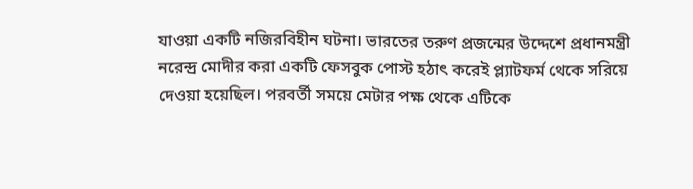যাওয়া একটি নজিরবিহীন ঘটনা। ভারতের তরুণ প্রজন্মের উদ্দেশে প্রধানমন্ত্রী নরেন্দ্র মোদীর করা একটি ফেসবুক পোস্ট হঠাৎ করেই প্ল্যাটফর্ম থেকে সরিয়ে দেওয়া হয়েছিল। পরবর্তী সময়ে মেটার পক্ষ থেকে এটিকে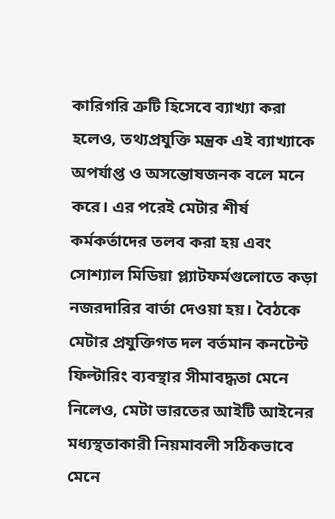কারিগরি ত্রুটি হিসেবে ব্যাখ্যা করা হলেও, তথ্যপ্রযুক্তি মন্ত্রক এই ব্যাখ্যাকে অপর্যাপ্ত ও অসন্তোষজনক বলে মনে করে। এর পরেই মেটার শীর্ষ কর্মকর্তাদের তলব করা হয় এবং সোশ্যাল মিডিয়া প্ল্যাটফর্মগুলোতে কড়া নজরদারির বার্তা দেওয়া হয়। বৈঠকে মেটার প্রযুক্তিগত দল বর্তমান কনটেন্ট ফিল্টারিং ব্যবস্থার সীমাবদ্ধতা মেনে নিলেও, মেটা ভারতের আইটি আইনের মধ্যস্থতাকারী নিয়মাবলী সঠিকভাবে মেনে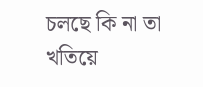চলছে কি না তা খতিয়ে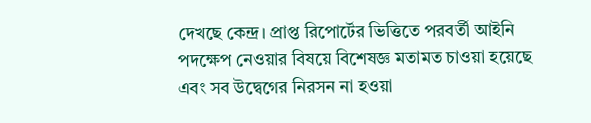দেখছে কেন্দ্র। প্রাপ্ত রিপোর্টের ভিত্তিতে পরবর্তী আইনি পদক্ষেপ নেওয়ার বিষয়ে বিশেষজ্ঞ মতামত চাওয়া হয়েছে এবং সব উদ্বেগের নিরসন না হওয়া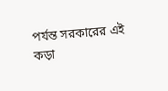পর্যন্ত সরকারের এই কড়া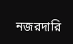নজরদারি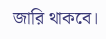জারি থাকবে।